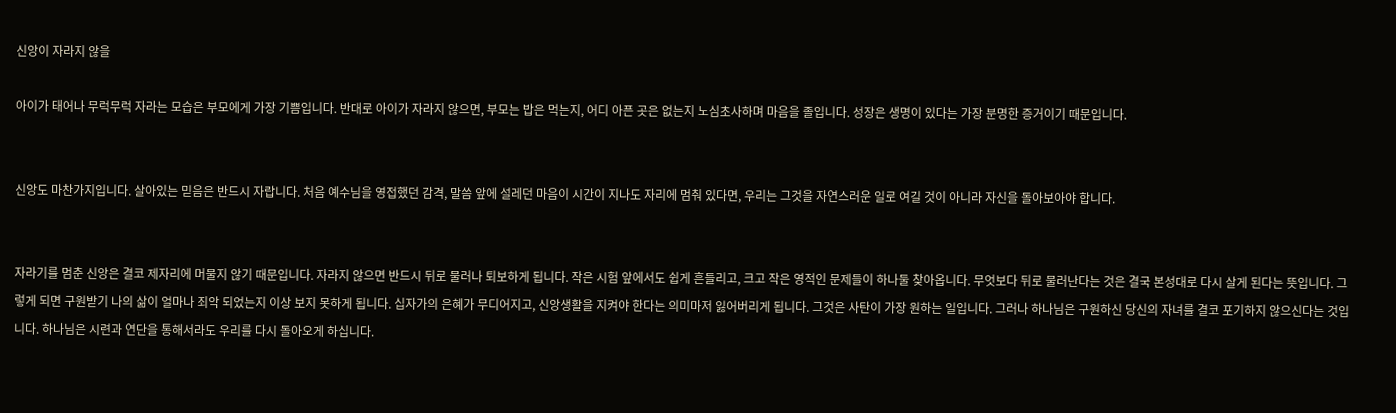신앙이 자라지 않을

아이가 태어나 무럭무럭 자라는 모습은 부모에게 가장 기쁨입니다. 반대로 아이가 자라지 않으면, 부모는 밥은 먹는지, 어디 아픈 곳은 없는지 노심초사하며 마음을 졸입니다. 성장은 생명이 있다는 가장 분명한 증거이기 때문입니다.


신앙도 마찬가지입니다. 살아있는 믿음은 반드시 자랍니다. 처음 예수님을 영접했던 감격, 말씀 앞에 설레던 마음이 시간이 지나도 자리에 멈춰 있다면, 우리는 그것을 자연스러운 일로 여길 것이 아니라 자신을 돌아보아야 합니다.


자라기를 멈춘 신앙은 결코 제자리에 머물지 않기 때문입니다. 자라지 않으면 반드시 뒤로 물러나 퇴보하게 됩니다. 작은 시험 앞에서도 쉽게 흔들리고, 크고 작은 영적인 문제들이 하나둘 찾아옵니다. 무엇보다 뒤로 물러난다는 것은 결국 본성대로 다시 살게 된다는 뜻입니다. 그렇게 되면 구원받기 나의 삶이 얼마나 죄악 되었는지 이상 보지 못하게 됩니다. 십자가의 은혜가 무디어지고, 신앙생활을 지켜야 한다는 의미마저 잃어버리게 됩니다. 그것은 사탄이 가장 원하는 일입니다. 그러나 하나님은 구원하신 당신의 자녀를 결코 포기하지 않으신다는 것입니다. 하나님은 시련과 연단을 통해서라도 우리를 다시 돌아오게 하십니다.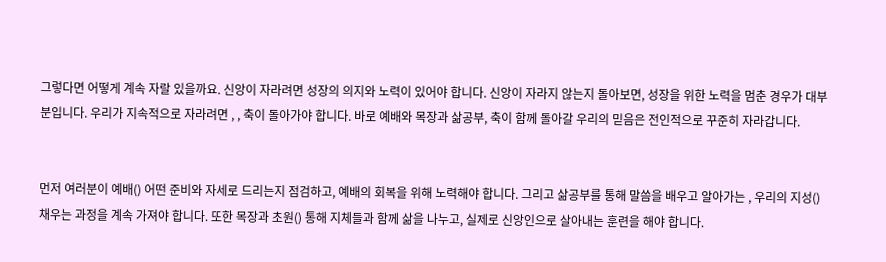그렇다면 어떻게 계속 자랄 있을까요. 신앙이 자라려면 성장의 의지와 노력이 있어야 합니다. 신앙이 자라지 않는지 돌아보면, 성장을 위한 노력을 멈춘 경우가 대부분입니다. 우리가 지속적으로 자라려면 , , 축이 돌아가야 합니다. 바로 예배와 목장과 삶공부, 축이 함께 돌아갈 우리의 믿음은 전인적으로 꾸준히 자라갑니다.


먼저 여러분이 예배() 어떤 준비와 자세로 드리는지 점검하고, 예배의 회복을 위해 노력해야 합니다. 그리고 삶공부를 통해 말씀을 배우고 알아가는 , 우리의 지성() 채우는 과정을 계속 가져야 합니다. 또한 목장과 초원() 통해 지체들과 함께 삶을 나누고, 실제로 신앙인으로 살아내는 훈련을 해야 합니다.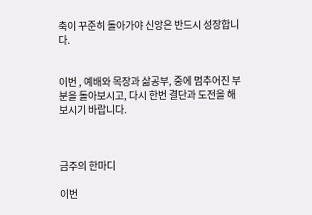축이 꾸준히 돌아가야 신앙은 반드시 성장합니다.


이번 , 예배와 목장과 삶공부, 중에 멈추어진 부분을 돌아보시고, 다시 한번 결단과 도전을 해보시기 바랍니다.



금주의 한마디

이번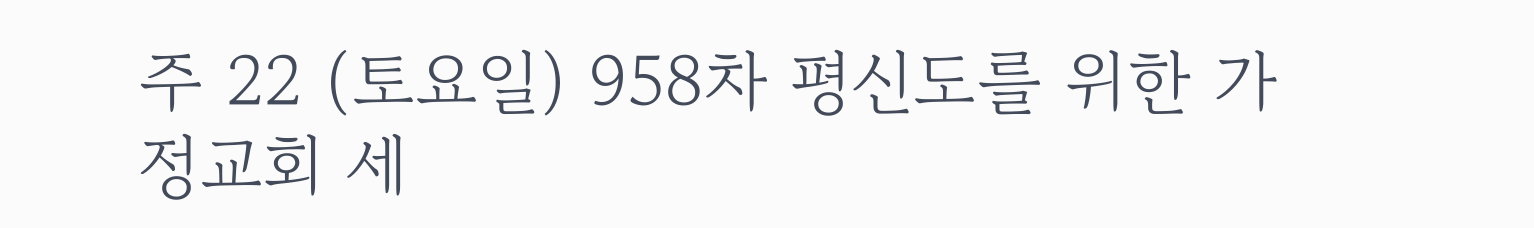주 22 (토요일) 958차 평신도를 위한 가정교회 세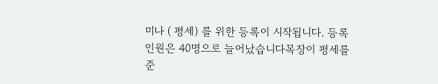미나 ( 평세) 를 위한 등록이 시작됩니다. 등록 인원은 40명으로 늘어났습니다목장이 평세를 준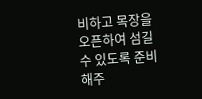비하고 목장을 오픈하여 섬길 수 있도록 준비해주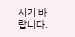시기 바랍니다.